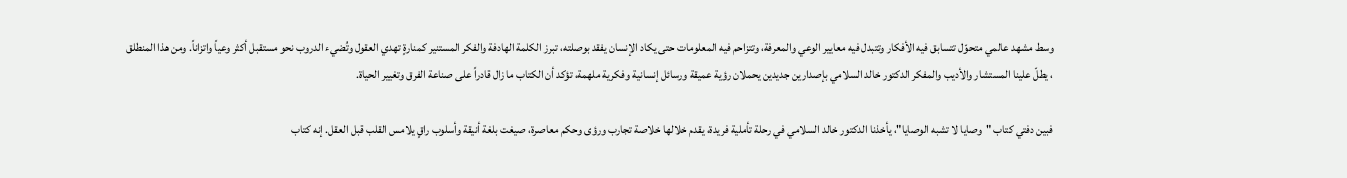وسط مشهد عالمي متحوّل تتسابق فيه الأفكار وتتبدل فيه معايير الوعي والمعرفة، وتتزاحم فيه المعلومات حتى يكاد الإنسان يفقد بوصلته، تبرز الكلمة الهادفة والفكر المستنير كمنارةٍ تهدي العقول وتُضيء الدروب نحو مستقبل أكثر وعياً واتزاناً. ومن هذا المنطلق
، يطلّ علينا المستشار والأديب والمفكر الدكتور خالد السلامي بإصدارين جديدين يحملان رؤية عميقة ورسائل إنسانية وفكرية ملهمة، تؤكد أن الكتاب ما زال قادراً على صناعة الفرق وتغيير الحياة.

فبين دفتي كتاب "وصايا لا تشبه الوصايا"، يأخذنا الدكتور خالد السلامي في رحلة تأملية فريدة، يقدم خلالها خلاصة تجارب ورؤى وحكم معاصرة، صيغت بلغة أنيقة وأسلوب راقٍ يلامس القلب قبل العقل. إنه كتاب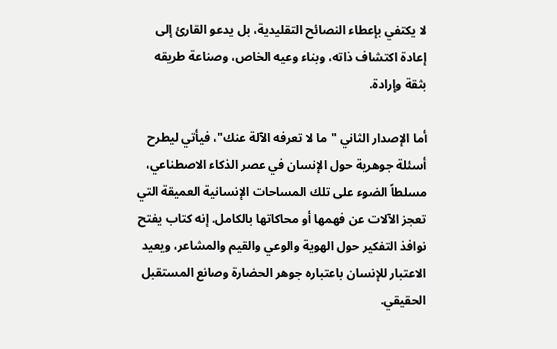لا يكتفي بإعطاء النصائح التقليدية، بل يدعو القارئ إلى إعادة اكتشاف ذاته، وبناء وعيه الخاص، وصناعة طريقه بثقة وإرادة.

أما الإصدار الثاني "ما لا تعرفه الآلة عنك"، فيأتي ليطرح أسئلة جوهرية حول الإنسان في عصر الذكاء الاصطناعي، مسلطاً الضوء على تلك المساحات الإنسانية العميقة التي تعجز الآلات عن فهمها أو محاكاتها بالكامل. إنه كتاب يفتح نوافذ التفكير حول الهوية والوعي والقيم والمشاعر، ويعيد الاعتبار للإنسان باعتباره جوهر الحضارة وصانع المستقبل الحقيقي.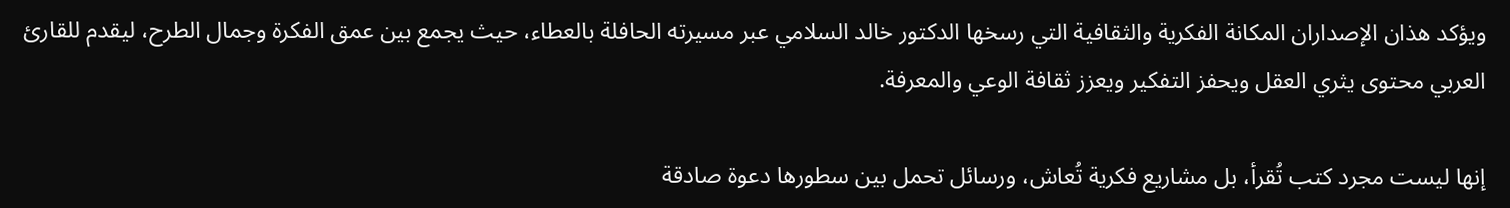ويؤكد هذان الإصداران المكانة الفكرية والثقافية التي رسخها الدكتور خالد السلامي عبر مسيرته الحافلة بالعطاء، حيث يجمع بين عمق الفكرة وجمال الطرح، ليقدم للقارئ العربي محتوى يثري العقل ويحفز التفكير ويعزز ثقافة الوعي والمعرفة.

إنها ليست مجرد كتب تُقرأ، بل مشاريع فكرية تُعاش، ورسائل تحمل بين سطورها دعوة صادقة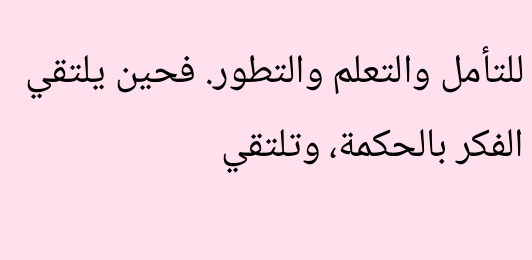للتأمل والتعلم والتطور. فحين يلتقي الفكر بالحكمة، وتلتقي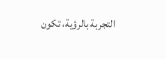التجربة بالرؤية، تكون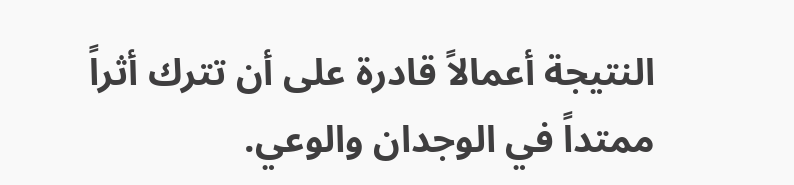النتيجة أعمالاً قادرة على أن تترك أثراً ممتداً في الوجدان والوعي.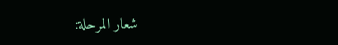شعار المرحلة: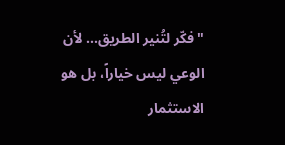"فكّر لتُنير الطريق... لأن الوعي ليس خياراً، بل هو الاستثمار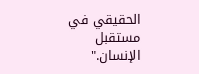الحقيقي في مستقبل الإنسان."